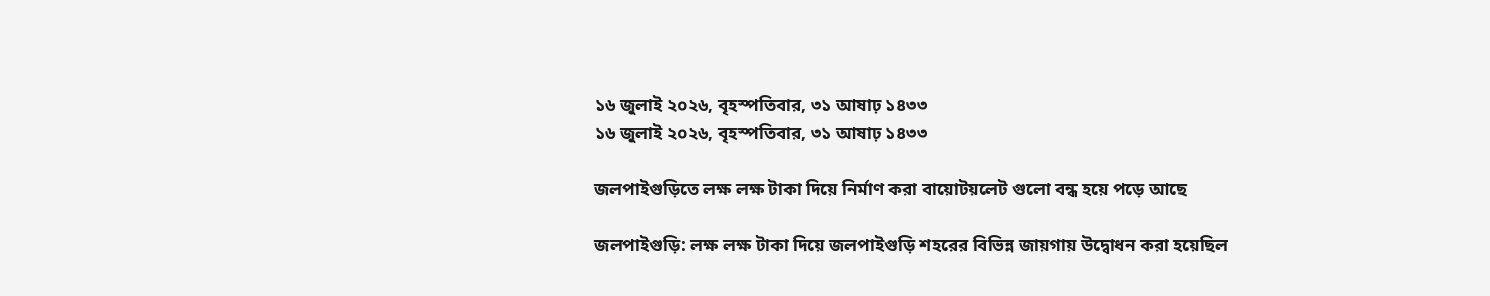১৬ জুলাই ২০২৬, বৃহস্পতিবার, ৩১ আষাঢ় ১৪৩৩
১৬ জুলাই ২০২৬, বৃহস্পতিবার, ৩১ আষাঢ় ১৪৩৩

জলপাইগুড়িতে লক্ষ লক্ষ টাকা দিয়ে নির্মাণ করা বায়োটয়লেট গুলো বন্ধ হয়ে পড়ে আছে

জলপাইগুড়ি: লক্ষ লক্ষ টাকা দিয়ে জলপাইগুড়ি শহরের বিভিন্ন জায়গায় উদ্বোধন করা হয়েছিল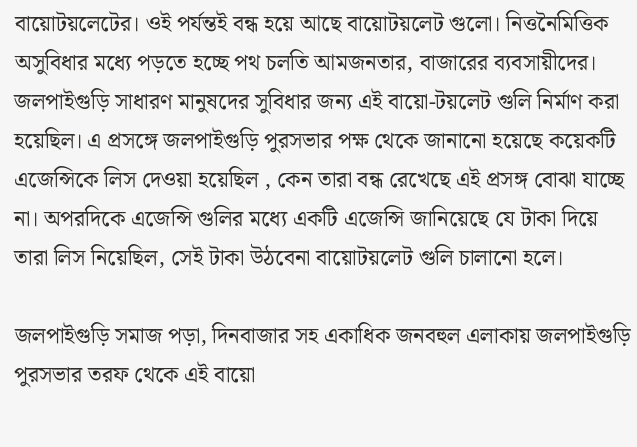বায়োটয়লেটের। ওই পর্যন্তই বন্ধ হয়ে আছে বায়োটয়লেট গুলো। নিত্তনৈমিত্তিক অসুবিধার মধ্যে পড়তে হচ্ছে পথ চলতি আমজনতার, বাজারের ব্যবসায়ীদের। জলপাইগুড়ি সাধারণ মানুষদের সুবিধার জন্য এই বায়ো-টয়লেট গুলি নির্মাণ করা হয়েছিল। এ প্রসঙ্গে জলপাইগুড়ি পুরসভার পক্ষ থেকে জানানো হয়েছে কয়েকটি এজেন্সিকে লিস দেওয়া হয়েছিল , কেন তারা বন্ধ রেখেছে এই প্রসঙ্গ বোঝা যাচ্ছে না। অপরদিকে এজেন্সি গুলির মধ্যে একটি এজেন্সি জানিয়েছে যে টাকা দিয়ে তারা লিস নিয়েছিল, সেই টাকা উঠবেনা বায়োটয়লেট গুলি চালানো হলে।

জলপাইগুড়ি সমাজ পড়া, দিনবাজার সহ একাধিক জনবহুল এলাকায় জলপাইগুড়ি পুরসভার তরফ থেকে এই বায়ো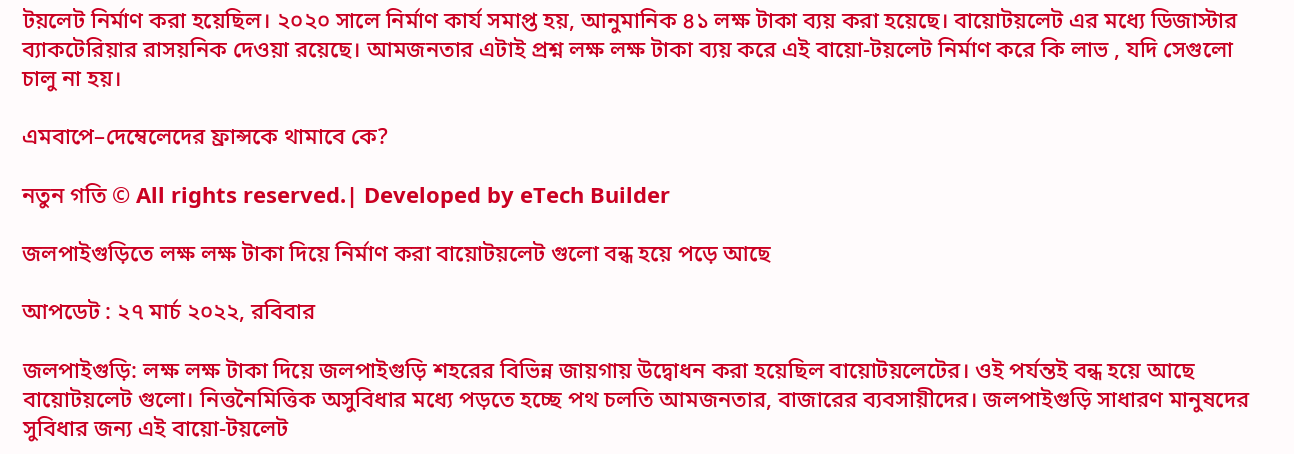টয়লেট নির্মাণ করা হয়েছিল। ২০২০ সালে নির্মাণ কার্য সমাপ্ত হয়, আনুমানিক ৪১ লক্ষ টাকা ব্যয় করা হয়েছে। বায়োটয়লেট এর মধ্যে ডিজাস্টার ব্যাকটেরিয়ার রাসয়নিক দেওয়া রয়েছে। আমজনতার এটাই প্রশ্ন লক্ষ লক্ষ টাকা ব্যয় করে এই বায়ো-টয়লেট নির্মাণ করে কি লাভ , যদি সেগুলো চালু না হয়।

এমবাপে–দেম্বেলেদের ফ্রান্সকে থামাবে কে?

নতুন গতি © All rights reserved.| Developed by eTech Builder

জলপাইগুড়িতে লক্ষ লক্ষ টাকা দিয়ে নির্মাণ করা বায়োটয়লেট গুলো বন্ধ হয়ে পড়ে আছে

আপডেট : ২৭ মার্চ ২০২২, রবিবার

জলপাইগুড়ি: লক্ষ লক্ষ টাকা দিয়ে জলপাইগুড়ি শহরের বিভিন্ন জায়গায় উদ্বোধন করা হয়েছিল বায়োটয়লেটের। ওই পর্যন্তই বন্ধ হয়ে আছে বায়োটয়লেট গুলো। নিত্তনৈমিত্তিক অসুবিধার মধ্যে পড়তে হচ্ছে পথ চলতি আমজনতার, বাজারের ব্যবসায়ীদের। জলপাইগুড়ি সাধারণ মানুষদের সুবিধার জন্য এই বায়ো-টয়লেট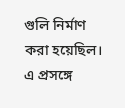গুলি নির্মাণ করা হয়েছিল। এ প্রসঙ্গে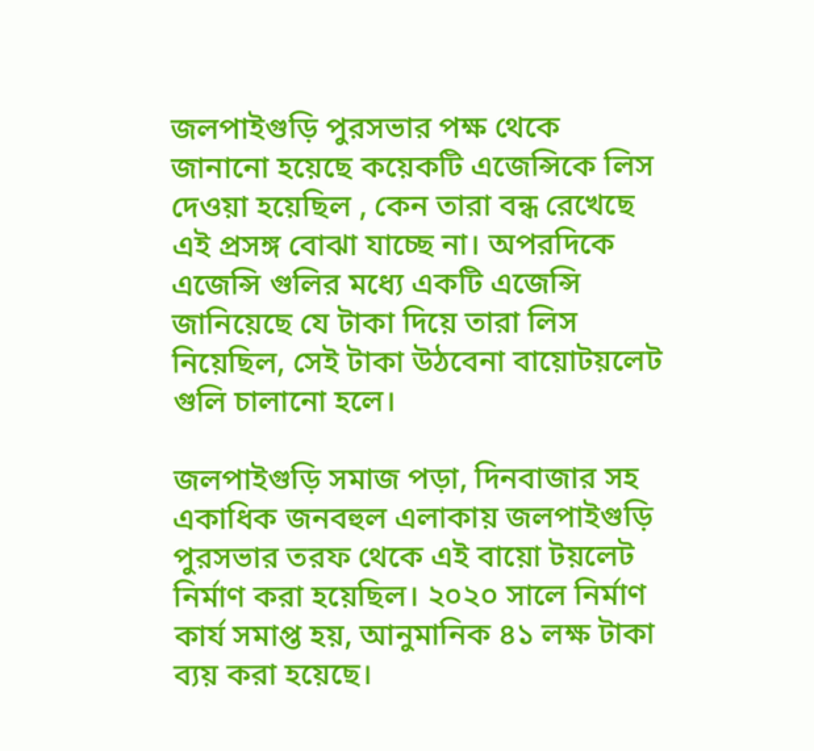জলপাইগুড়ি পুরসভার পক্ষ থেকে জানানো হয়েছে কয়েকটি এজেন্সিকে লিস দেওয়া হয়েছিল , কেন তারা বন্ধ রেখেছে এই প্রসঙ্গ বোঝা যাচ্ছে না। অপরদিকে এজেন্সি গুলির মধ্যে একটি এজেন্সি জানিয়েছে যে টাকা দিয়ে তারা লিস নিয়েছিল, সেই টাকা উঠবেনা বায়োটয়লেট গুলি চালানো হলে।

জলপাইগুড়ি সমাজ পড়া, দিনবাজার সহ একাধিক জনবহুল এলাকায় জলপাইগুড়ি পুরসভার তরফ থেকে এই বায়ো টয়লেট নির্মাণ করা হয়েছিল। ২০২০ সালে নির্মাণ কার্য সমাপ্ত হয়, আনুমানিক ৪১ লক্ষ টাকা ব্যয় করা হয়েছে।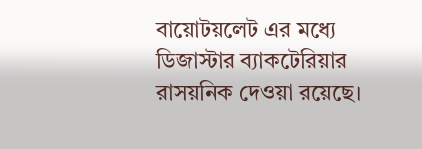বায়োটয়লেট এর মধ্যে ডিজাস্টার ব্যাকটেরিয়ার রাসয়নিক দেওয়া রয়েছে।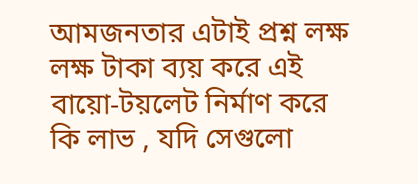আমজনতার এটাই প্রশ্ন লক্ষ লক্ষ টাকা ব্যয় করে এই বায়ো-টয়লেট নির্মাণ করে কি লাভ , যদি সেগুলো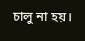চালু না হয়।